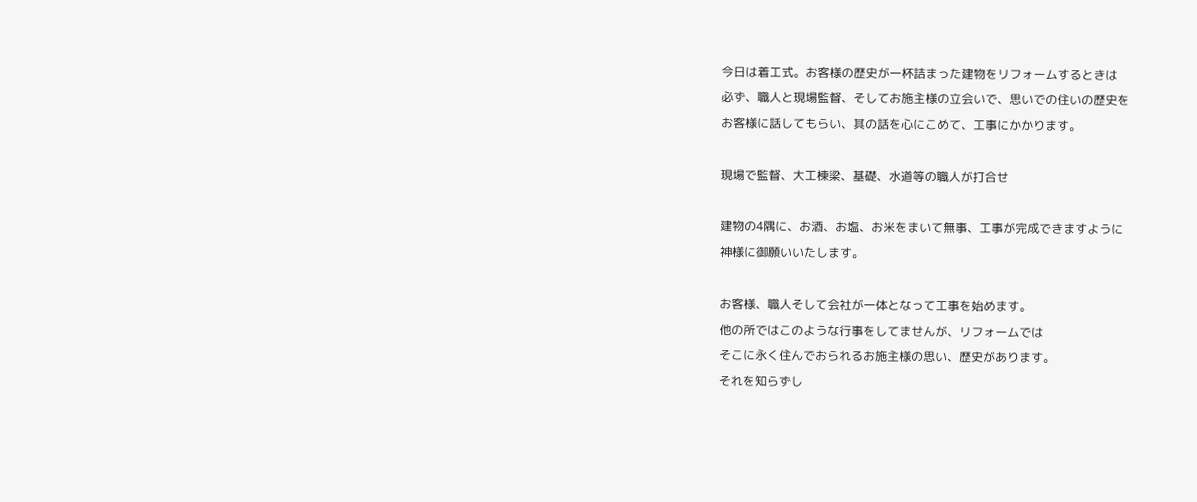今日は着工式。お客様の歴史が一杯詰まった建物をリフォームするときは
必ず、職人と現場監督、そしてお施主様の立会いで、思いでの住いの歴史を
お客様に話してもらい、其の話を心にこめて、工事にかかります。

現場で監督、大工棟梁、基礎、水道等の職人が打合せ

建物の4隅に、お酒、お塩、お米をまいて無事、工事が完成できますように
神様に御願いいたします。

お客様、職人そして会社が一体となって工事を始めます。
他の所ではこのような行事をしてませんが、リフォームでは
そこに永く住んでおられるお施主様の思い、歴史があります。
それを知らずし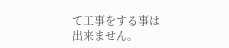て工事をする事は出来ません。